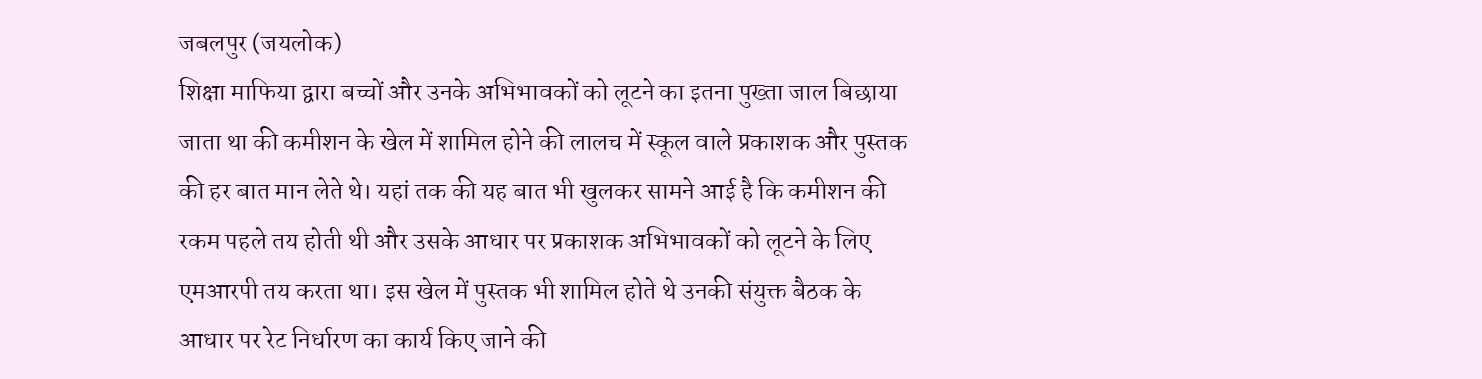जबलपुर (जयलोक)
शिक्षा माफिया द्वारा बच्चों और उनके अभिभावकों को लूटने का इतना पुख्ता जाल बिछाया जाता था की कमीशन के खेल में शामिल होने की लालच में स्कूल वाले प्रकाशक और पुस्तक की हर बात मान लेते थे। यहां तक की यह बात भी खुलकर सामने आई है कि कमीशन की रकम पहले तय होती थी और उसके आधार पर प्रकाशक अभिभावकों को लूटने के लिए एमआरपी तय करता था। इस खेल में पुस्तक भी शामिल होते थे उनकी संयुक्त बैठक के आधार पर रेट निर्धारण का कार्य किए जाने की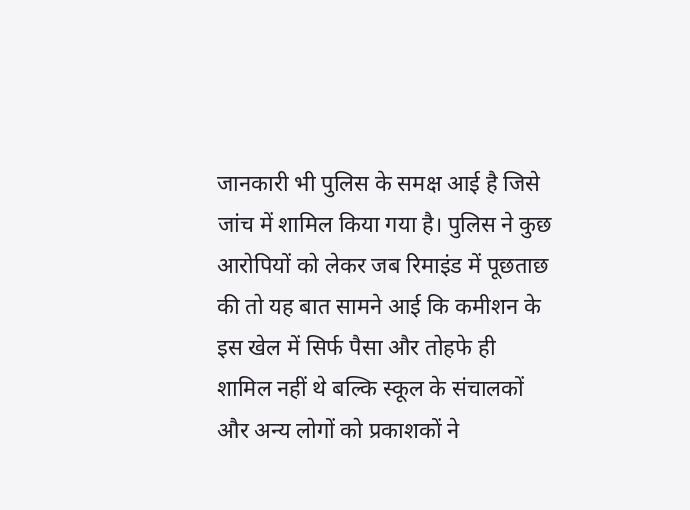जानकारी भी पुलिस के समक्ष आई है जिसे जांच में शामिल किया गया है। पुलिस ने कुछ आरोपियों को लेकर जब रिमाइंड में पूछताछ की तो यह बात सामने आई कि कमीशन के इस खेल में सिर्फ पैसा और तोहफे ही शामिल नहीं थे बल्कि स्कूल के संचालकों और अन्य लोगों को प्रकाशकों ने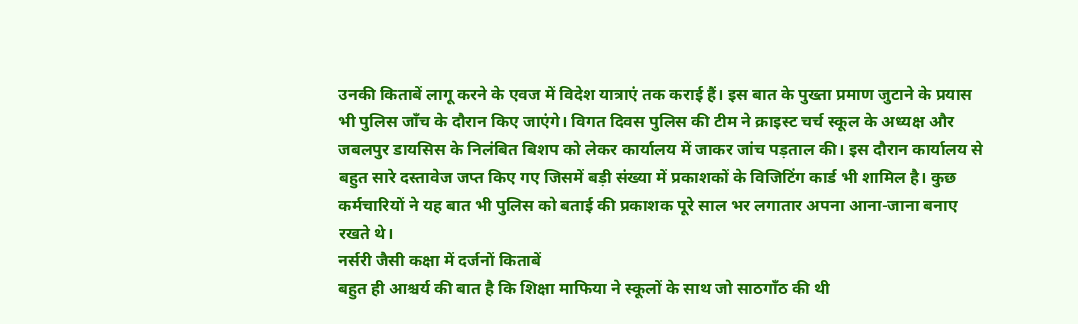उनकी किताबें लागू करने के एवज में विदेश यात्राएं तक कराई हैं। इस बात के पुख्ता प्रमाण जुटाने के प्रयास भी पुलिस जाँच के दौरान किए जाएंगे। विगत दिवस पुलिस की टीम ने क्राइस्ट चर्च स्कूल के अध्यक्ष और जबलपुर डायसिस के निलंबित बिशप को लेकर कार्यालय में जाकर जांच पड़ताल की। इस दौरान कार्यालय से बहुत सारे दस्तावेज जप्त किए गए जिसमें बड़ी संख्या में प्रकाशकों के विजिटिंग कार्ड भी शामिल है। कुछ कर्मचारियों ने यह बात भी पुलिस को बताई की प्रकाशक पूरे साल भर लगातार अपना आना-जाना बनाए रखते थे।
नर्सरी जैसी कक्षा में दर्जनों किताबें
बहुत ही आश्चर्य की बात है कि शिक्षा माफिया ने स्कूलों के साथ जो साठगाँठ की थी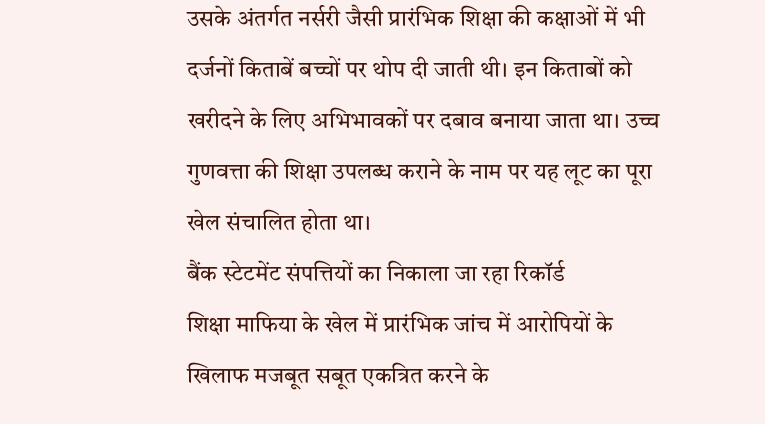उसके अंतर्गत नर्सरी जैसी प्रारंभिक शिक्षा की कक्षाओं में भी दर्जनों किताबें बच्चों पर थोप दी जाती थी। इन किताबों को खरीदने के लिए अभिभावकों पर दबाव बनाया जाता था। उच्च गुणवत्ता की शिक्षा उपलब्ध कराने के नाम पर यह लूट का पूरा खेल संचालित होता था।
बैंक स्टेटमेंट संपत्तियों का निकाला जा रहा रिकॉर्ड
शिक्षा माफिया के खेल में प्रारंभिक जांच में आरोपियों के खिलाफ मजबूत सबूत एकत्रित करने के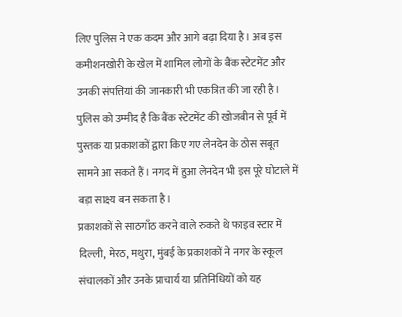लिए पुलिस ने एक कदम और आगे बढ़ा दिया है। अब इस कमीशनखोरी के खेल में शामिल लोगों के बैंक स्टेटमेंट और उनकी संपत्तियां की जानकारी भी एकत्रित की जा रही है। पुलिस को उम्मीद है कि बैंक स्टेटमेंट की खोजबीन से पूर्व में पुस्तक या प्रकाशकों द्वारा किए गए लेनदेन के ठोस सबूत सामने आ सकते हैं। नगद में हुआ लेनदेन भी इस पूरे घोटाले में बड़ा साक्ष्य बन सकता है।
प्रकाशकों से साठगाँठ करने वाले रुकते थे फाइव स्टार में
दिल्ली, मेरठ, मथुरा, मुंबई के प्रकाशकों ने नगर के स्कूल संचालकों और उनके प्राचार्य या प्रतिनिधियों को यह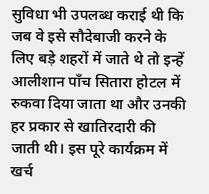सुविधा भी उपलब्ध कराई थी कि जब वे इसे सौदेबाजी करने के लिए बड़े शहरों में जाते थे तो इन्हें आलीशान पाँच सितारा होटल में रुकवा दिया जाता था और उनकी हर प्रकार से खातिरदारी की जाती थी। इस पूरे कार्यक्रम में खर्च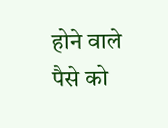होने वाले पैसे को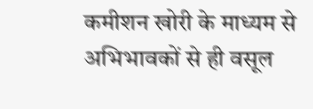कमीशन खोरी के माध्यम से अभिभावकों से ही वसूल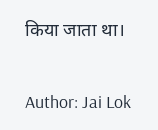किया जाता था।

Author: Jai Lok